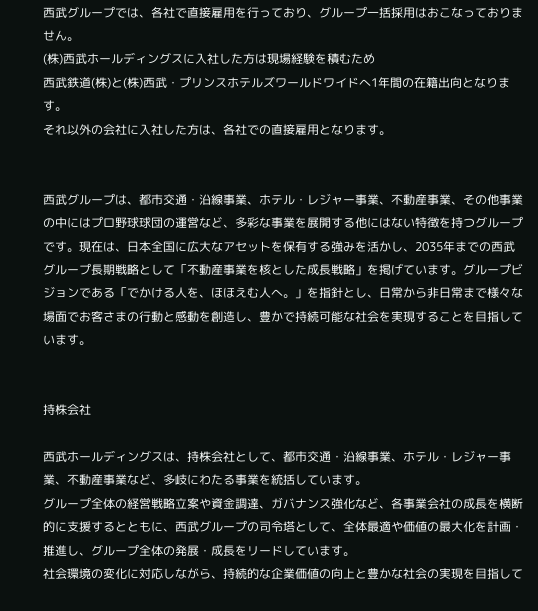西武グループでは、各社で直接雇用を行っており、グループ一括採用はおこなっておりません。
(株)西武ホールディングスに入社した方は現場経験を積むため
西武鉄道(株)と(株)西武・プリンスホテルズワールドワイドへ1年間の在籍出向となります。
それ以外の会社に入社した方は、各社での直接雇用となります。


西武グループは、都市交通・沿線事業、ホテル・レジャー事業、不動産事業、その他事業の中にはプロ野球球団の運営など、多彩な事業を展開する他にはない特徴を持つグループです。現在は、日本全国に広大なアセットを保有する強みを活かし、2035年までの西武グループ長期戦略として「不動産事業を核とした成長戦略」を掲げています。グループビジョンである「でかける人を、ほほえむ人へ。」を指針とし、日常から非日常まで様々な場面でお客さまの行動と感動を創造し、豊かで持続可能な社会を実現することを目指しています。


持株会社

西武ホールディングスは、持株会社として、都市交通・沿線事業、ホテル・レジャー事業、不動産事業など、多岐にわたる事業を統括しています。
グループ全体の経営戦略立案や資金調達、ガバナンス強化など、各事業会社の成長を横断的に支援するとともに、西武グループの司令塔として、全体最適や価値の最大化を計画・推進し、グループ全体の発展・成長をリードしています。
社会環境の変化に対応しながら、持続的な企業価値の向上と豊かな社会の実現を目指して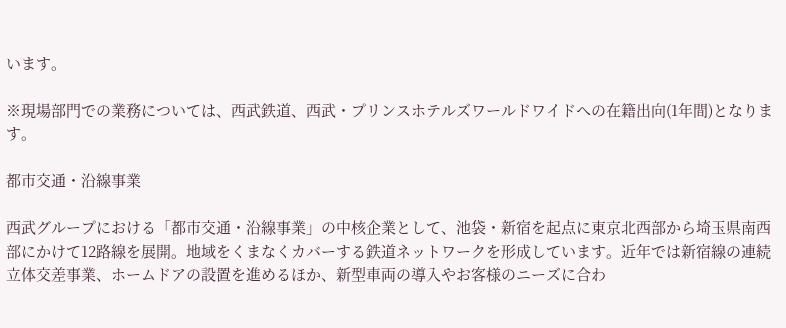います。

※現場部門での業務については、西武鉄道、西武・プリンスホテルズワールドワイドへの在籍出向(1年間)となります。

都市交通・沿線事業

西武グループにおける「都市交通・沿線事業」の中核企業として、池袋・新宿を起点に東京北西部から埼玉県南西部にかけて12路線を展開。地域をくまなくカバーする鉄道ネットワークを形成しています。近年では新宿線の連続立体交差事業、ホームドアの設置を進めるほか、新型車両の導入やお客様のニーズに合わ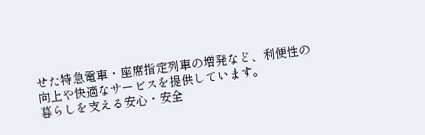せた特急電車・座席指定列車の増発など、利便性の向上や快適なサービスを提供しています。
暮らしを支える安心・安全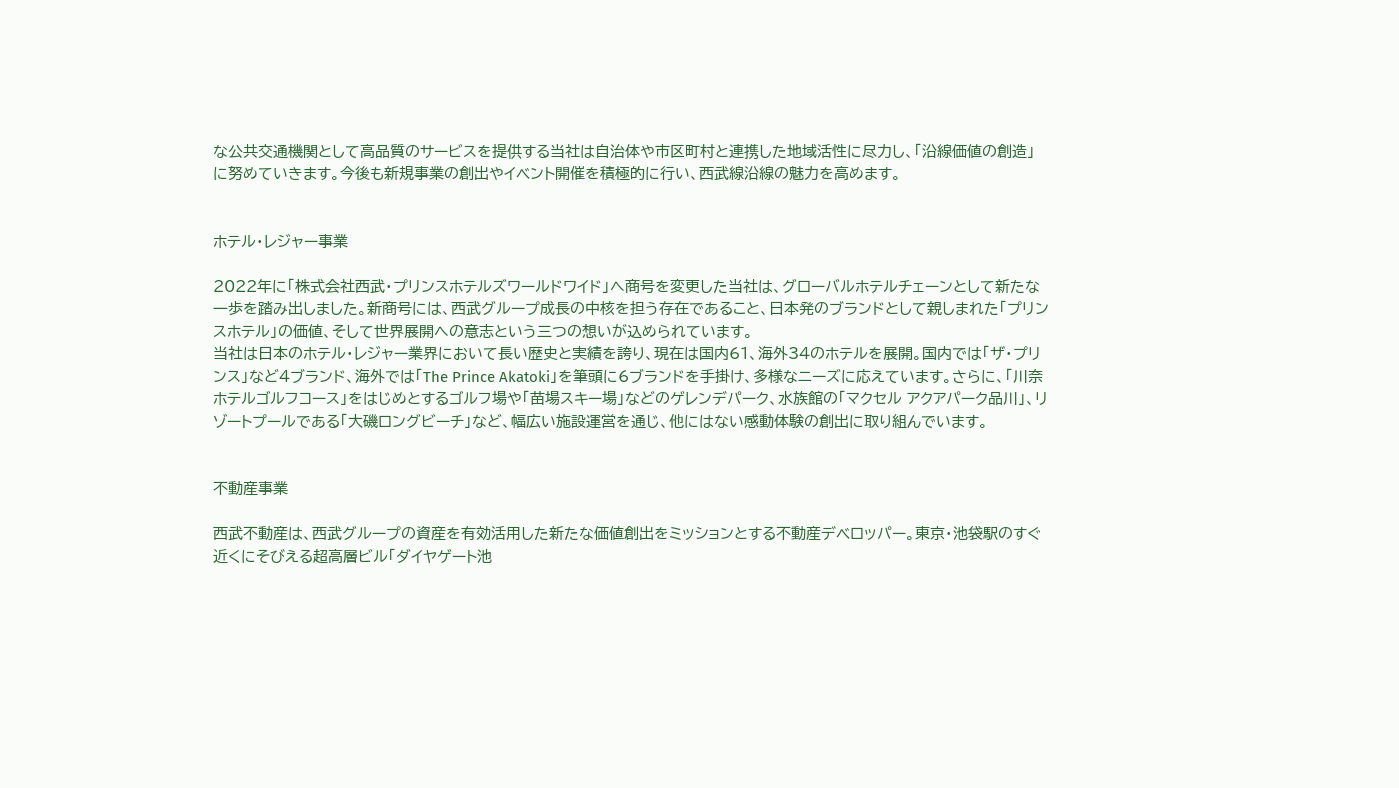な公共交通機関として高品質のサービスを提供する当社は自治体や市区町村と連携した地域活性に尽力し、「沿線価値の創造」に努めていきます。今後も新規事業の創出やイベント開催を積極的に行い、西武線沿線の魅力を高めます。


ホテル・レジャー事業

2022年に「株式会社西武・プリンスホテルズワールドワイド」へ商号を変更した当社は、グローバルホテルチェーンとして新たな一歩を踏み出しました。新商号には、西武グループ成長の中核を担う存在であること、日本発のブランドとして親しまれた「プリンスホテル」の価値、そして世界展開への意志という三つの想いが込められています。
当社は日本のホテル・レジャー業界において長い歴史と実績を誇り、現在は国内61、海外34のホテルを展開。国内では「ザ・プリンス」など4ブランド、海外では「The Prince Akatoki」を筆頭に6ブランドを手掛け、多様なニーズに応えています。さらに、「川奈ホテルゴルフコース」をはじめとするゴルフ場や「苗場スキー場」などのゲレンデパーク、水族館の「マクセル アクアパーク品川」、リゾートプールである「大磯ロングビーチ」など、幅広い施設運営を通じ、他にはない感動体験の創出に取り組んでいます。


不動産事業

西武不動産は、西武グループの資産を有効活用した新たな価値創出をミッションとする不動産デベロッパー。東京・池袋駅のすぐ近くにそびえる超高層ビル「ダイヤゲート池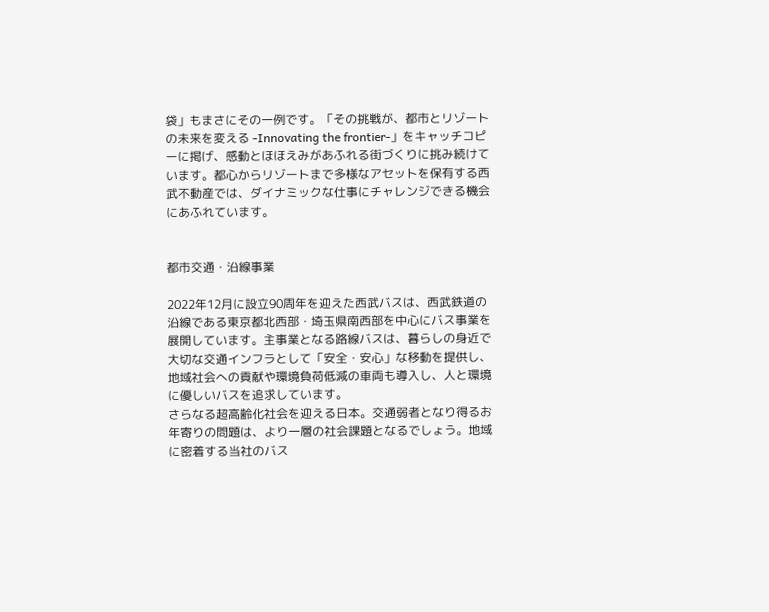袋」もまさにその一例です。「その挑戦が、都市とリゾートの未来を変える -Innovating the frontier-」をキャッチコピーに掲げ、感動とほほえみがあふれる街づくりに挑み続けています。都心からリゾートまで多様なアセットを保有する西武不動産では、ダイナミックな仕事にチャレンジできる機会にあふれています。


都市交通・沿線事業

2022年12月に設立90周年を迎えた西武バスは、西武鉄道の沿線である東京都北西部・埼玉県南西部を中心にバス事業を展開しています。主事業となる路線バスは、暮らしの身近で大切な交通インフラとして「安全・安心」な移動を提供し、地域社会への貢献や環境負荷低減の車両も導入し、人と環境に優しいバスを追求しています。
さらなる超高齢化社会を迎える日本。交通弱者となり得るお年寄りの問題は、より一層の社会課題となるでしょう。地域に密着する当社のバス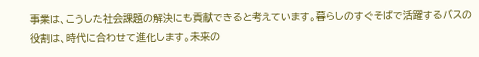事業は、こうした社会課題の解決にも貢献できると考えています。暮らしのすぐそばで活躍するバスの役割は、時代に合わせて進化します。未来の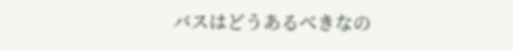バスはどうあるべきなの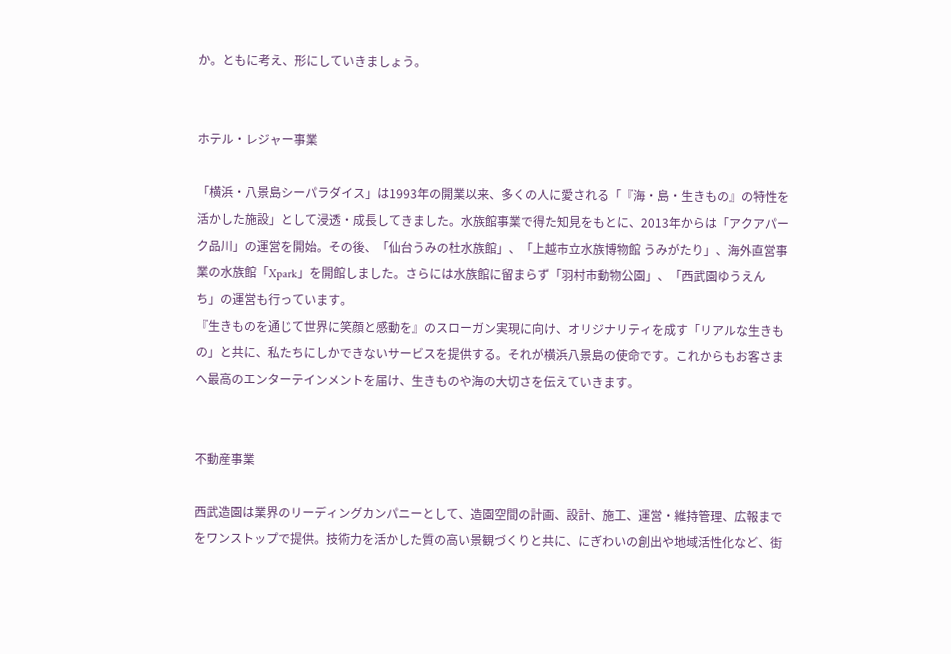か。ともに考え、形にしていきましょう。


ホテル・レジャー事業

「横浜・八景島シーパラダイス」は1993年の開業以来、多くの人に愛される「『海・島・生きもの』の特性を活かした施設」として浸透・成長してきました。水族館事業で得た知見をもとに、2013年からは「アクアパーク品川」の運営を開始。その後、「仙台うみの杜水族館」、「上越市立水族博物館 うみがたり」、海外直営事業の水族館「Xpark」を開館しました。さらには水族館に留まらず「羽村市動物公園」、「西武園ゆうえんち」の運営も行っています。
『生きものを通じて世界に笑顔と感動を』のスローガン実現に向け、オリジナリティを成す「リアルな生きもの」と共に、私たちにしかできないサービスを提供する。それが横浜八景島の使命です。これからもお客さまへ最高のエンターテインメントを届け、生きものや海の大切さを伝えていきます。


不動産事業

西武造園は業界のリーディングカンパニーとして、造園空間の計画、設計、施工、運営・維持管理、広報までをワンストップで提供。技術力を活かした質の高い景観づくりと共に、にぎわいの創出や地域活性化など、街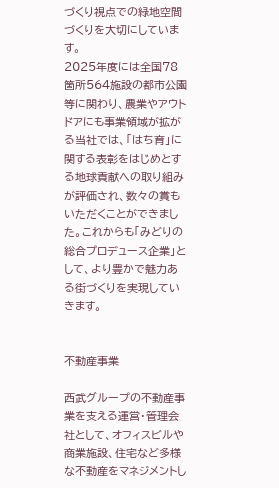づくり視点での緑地空間づくりを大切にしています。
2025年度には全国78箇所564施設の都市公園等に関わり、農業やアウトドアにも事業領域が拡がる当社では、「はち育」に関する表彰をはじめとする地球貢献への取り組みが評価され、数々の賞もいただくことができました。これからも「みどりの総合プロデュース企業」として、より豊かで魅力ある街づくりを実現していきます。


不動産事業

西武グループの不動産事業を支える運営・管理会社として、オフィスビルや商業施設、住宅など多様な不動産をマネジメントし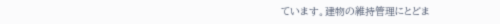ています。建物の維持管理にとどま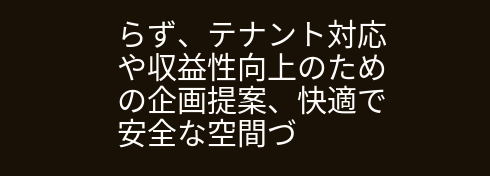らず、テナント対応や収益性向上のための企画提案、快適で安全な空間づ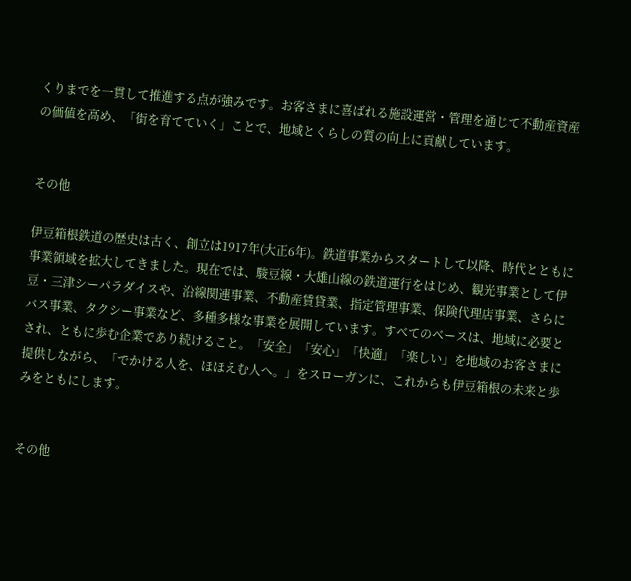くりまでを一貫して推進する点が強みです。お客さまに喜ばれる施設運営・管理を通じて不動産資産の価値を高め、「街を育てていく」ことで、地域とくらしの質の向上に貢献しています。


その他

伊豆箱根鉄道の歴史は古く、創立は1917年(大正6年)。鉄道事業からスタートして以降、時代とともに事業領域を拡大してきました。現在では、駿豆線・大雄山線の鉄道運行をはじめ、観光事業として伊豆・三津シーパラダイスや、沿線関連事業、不動産賃貸業、指定管理事業、保険代理店事業、さらにバス事業、タクシー事業など、多種多様な事業を展開しています。すべてのベースは、地域に必要とされ、ともに歩む企業であり続けること。「安全」「安心」「快適」「楽しい」を地域のお客さまに提供しながら、「でかける人を、ほほえむ人へ。」をスローガンに、これからも伊豆箱根の未来と歩みをともにします。


その他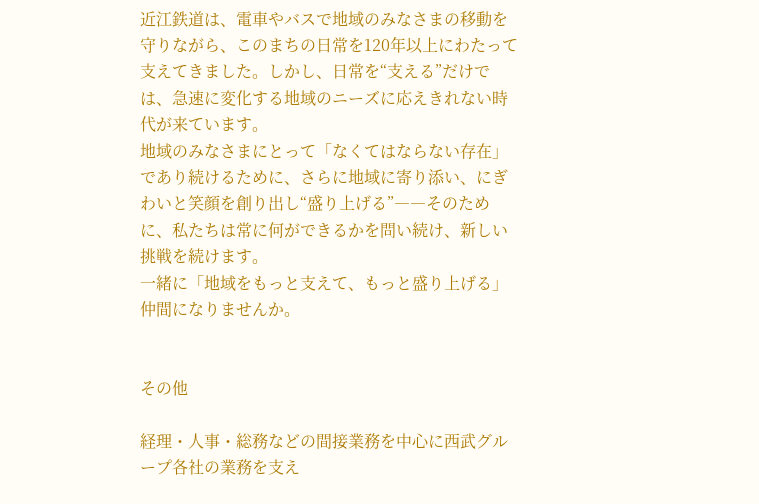近江鉄道は、電車やバスで地域のみなさまの移動を守りながら、このまちの日常を120年以上にわたって支えてきました。しかし、日常を“支える”だけでは、急速に変化する地域のニーズに応えきれない時代が来ています。
地域のみなさまにとって「なくてはならない存在」であり続けるために、さらに地域に寄り添い、にぎわいと笑顔を創り出し“盛り上げる”――そのために、私たちは常に何ができるかを問い続け、新しい挑戦を続けます。
一緒に「地域をもっと支えて、もっと盛り上げる」仲間になりませんか。


その他

経理・人事・総務などの間接業務を中心に西武グループ各社の業務を支え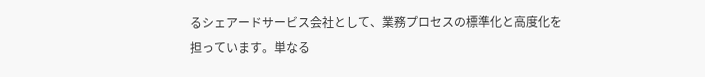るシェアードサービス会社として、業務プロセスの標準化と高度化を担っています。単なる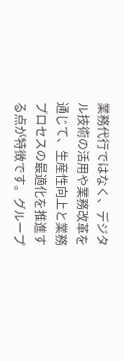業務代行ではなく、デジタル技術の活用や業務改革を通じて、生産性向上と業務プロセスの最適化を推進する点が特徴です。グループ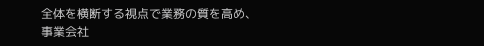全体を横断する視点で業務の質を高め、事業会社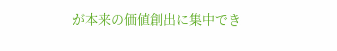が本来の価値創出に集中でき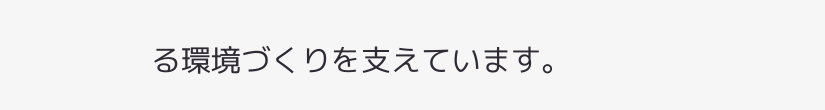る環境づくりを支えています。